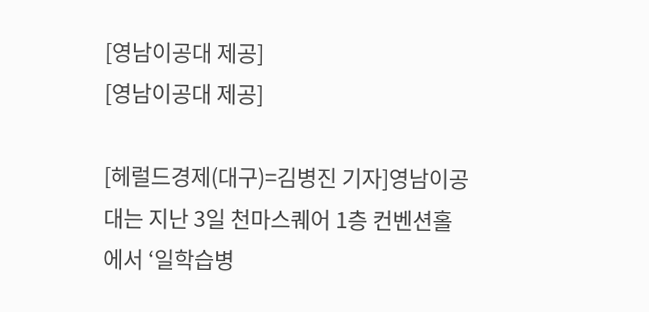[영남이공대 제공]
[영남이공대 제공]

[헤럴드경제(대구)=김병진 기자]영남이공대는 지난 3일 천마스퀘어 1층 컨벤션홀에서 ‘일학습병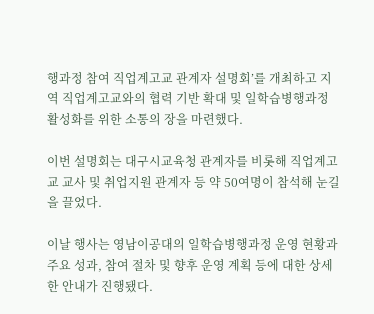행과정 참여 직업계고교 관계자 설명회’를 개최하고 지역 직업계고교와의 협력 기반 확대 및 일학습병행과정 활성화를 위한 소통의 장을 마련했다.

이번 설명회는 대구시교육청 관계자를 비롯해 직업계고교 교사 및 취업지원 관계자 등 약 50여명이 참석해 눈길을 끌었다.

이날 행사는 영남이공대의 일학습병행과정 운영 현황과 주요 성과, 참여 절차 및 향후 운영 계획 등에 대한 상세한 안내가 진행됐다.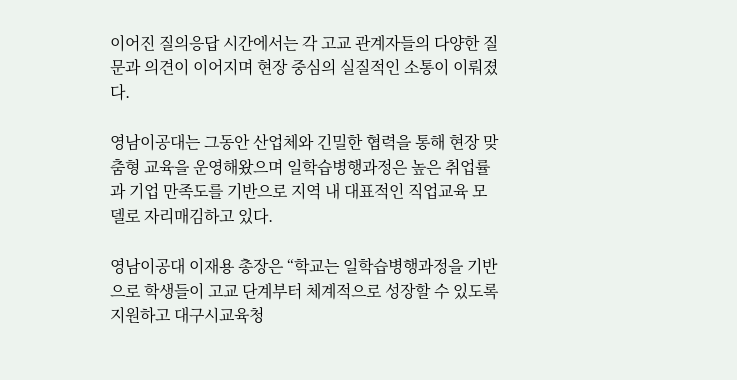이어진 질의응답 시간에서는 각 고교 관계자들의 다양한 질문과 의견이 이어지며 현장 중심의 실질적인 소통이 이뤄졌다.

영남이공대는 그동안 산업체와 긴밀한 협력을 통해 현장 맞춤형 교육을 운영해왔으며 일학습병행과정은 높은 취업률과 기업 만족도를 기반으로 지역 내 대표적인 직업교육 모델로 자리매김하고 있다.

영남이공대 이재용 총장은 “학교는 일학습병행과정을 기반으로 학생들이 고교 단계부터 체계적으로 성장할 수 있도록 지원하고 대구시교육청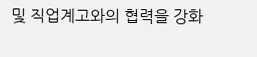및 직업계고와의 협력을 강화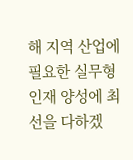해 지역 산업에 필요한 실무형 인재 양성에 최선을 다하겠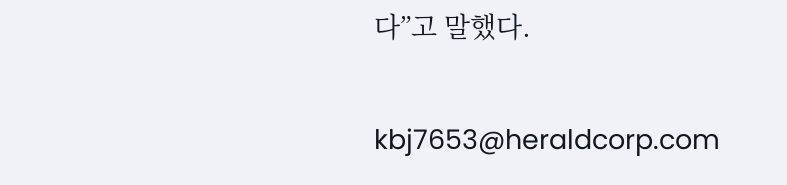다”고 말했다.


kbj7653@heraldcorp.com